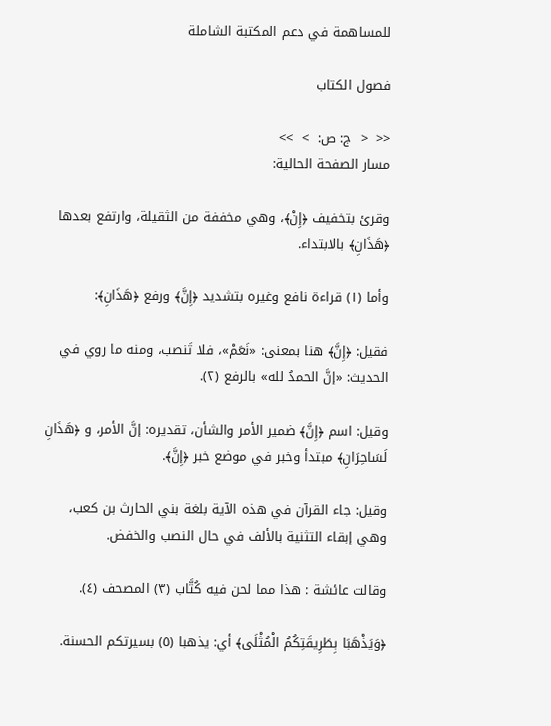للمساهمة في دعم المكتبة الشاملة

فصول الكتاب

<<  <  ج: ص:  >  >>
مسار الصفحة الحالية:

وقرئ بتخفيف ﴿إِنْ﴾، وهي مخففة من الثقيلة، وارتفع بعدها ﴿هَذَانِ﴾ بالابتداء.

وأما (١) قراءة نافع وغيره بتشديد ﴿إِنَّ﴾ ورفع ﴿هَذَانِ﴾:

فقيل: ﴿إِنَّ﴾ هنا بمعنى: «نَعَمْ»، فلا تَنصب، ومنه ما روي في الحديث: «إنَّ الحمدُ لله» بالرفع (٢).

وقيل: اسم ﴿إِنَّ﴾ ضمير الأمر والشأن، تقديره: إنَّ الأمر، و ﴿هَذَانِ لَسَاحِرَانِ﴾ مبتدأ وخبر في موضع خبر ﴿إِنَّ﴾.

وقيل: جاء القرآن في هذه الآية بلغة بني الحارث بن كعب، وهي إبقاء التثنية بالألف في حال النصب والخفض.

وقالت عائشة : هذا مما لحن فيه كُتَّاب (٣) المصحف (٤).

﴿وَيَذْهَبَا بِطَرِيقَتِكُمُ الْمُثْلَى﴾ أي: يذهبا (٥) بسيرتكم الحسنة.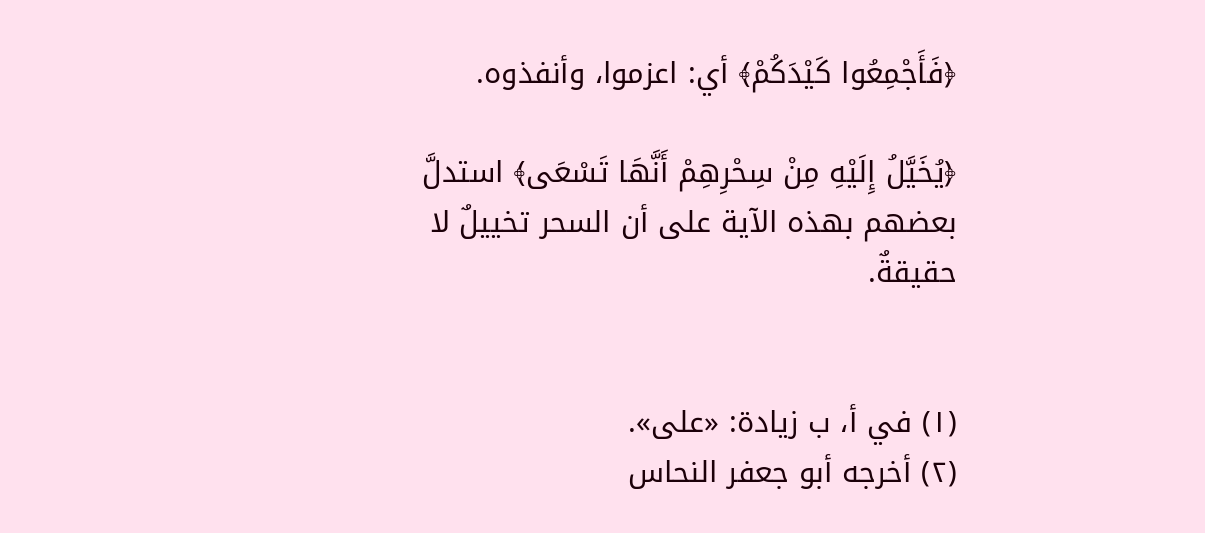﴿فَأَجْمِعُوا كَيْدَكُمْ﴾ أي: اعزموا، وأنفذوه.

﴿يُخَيَّلُ إِلَيْهِ مِنْ سِحْرِهِمْ أَنَّهَا تَسْعَى﴾ استدلَّ بعضهم بهذه الآية على أن السحر تخييلٌ لا حقيقةٌ.


(١) في أ، ب زيادة: «على».
(٢) أخرجه أبو جعفر النحاس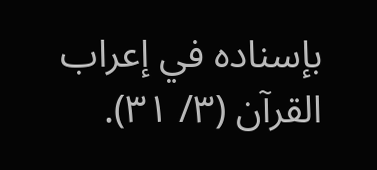بإسناده في إعراب القرآن (٣/ ٣١).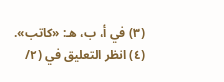(٣) في أ، ب، هـ: «كاتب».
(٤) انظر التعليق في (٢/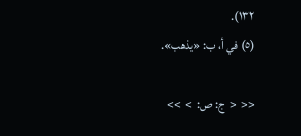١٣٢).
(٥) في أ، ب: «يذهب».

<<  <  ج: ص:  >  >>